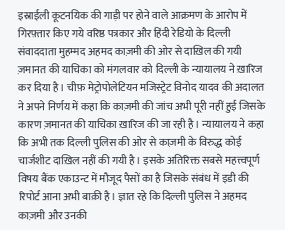इस्राईली कूटनयिक की गाड़ी पर होने वाले आक्रमण के आरोप में गिरफ़्तार किए गये वरिष्ठ पत्रकार और हिंदी रेडियो के दिल्ली संवाददाता मुहम्मद अहमद काज़मी की ओर से दाख़िल की गयी ज़मानत की याचिका को मंगलवार को दिल्ली के न्यायालय ने ख़ारिज कर दिया है। चीफ़ मेट्रोपोलेटियन मजिस्ट्रेट विनोद यादव की अदालत ने अपने निर्णय में कहा कि काज़मी की जांच अभी पूरी नहीं हुई जिसके कारण ज़मानत की याचिका ख़ारिज की जा रही है। न्यायालय ने कहा कि अभी तक दिल्ली पुलिस की ओर से काज़मी के विरुद्ध कोई चार्जशीट दाख़िल नहीं की गयी है। इसके अतिरिक्त सबसे महत्त्वपूर्ण विषय बैंक एकाउन्ट में मौजूद पैसों का है जिसके संबंध में इडी की रिपोर्ट आना अभी बाक़ी है। ज्ञात रहे कि दिल्ली पुलिस ने अहमद काज़मी और उनकी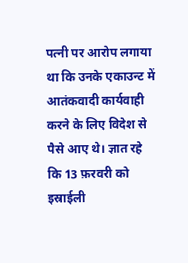पत्नी पर आरोप लगाया था कि उनके एकाउन्ट में आतंकवादी कार्यवाही करने के लिए विदेश से पैसे आए थे। ज्ञात रहे कि 13 फ़रवरी को इस्राईली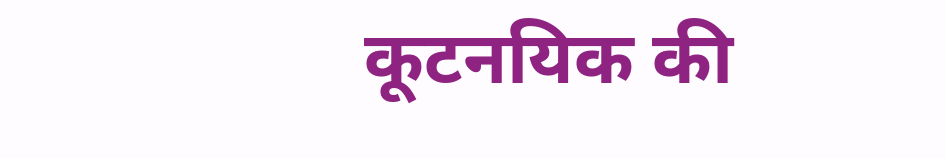कूटनयिक की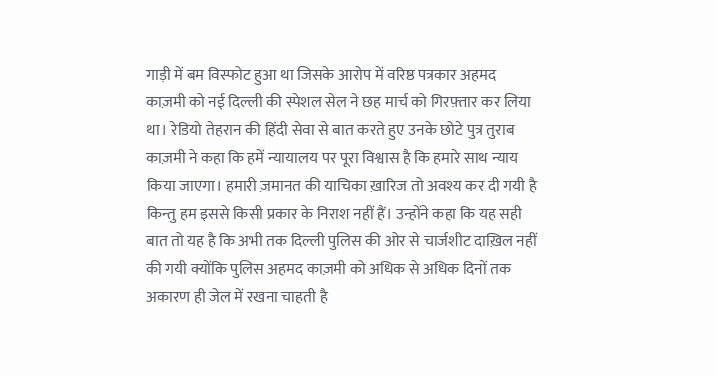गाड़ी में बम विस्फोट हुआ था जिसके आरोप में वरिष्ठ पत्रकार अहमद काज़मी को नई दिल्ली की स्पेशल सेल ने छह मार्च को गिरफ़्तार कर लिया था। रेडियो तेहरान की हिंदी सेवा से बात करते हुए उनके छोटे पुत्र तुराब काज़मी ने कहा कि हमें न्यायालय पर पूरा विश्वास है कि हमारे साथ न्याय किया जाएगा। हमारी ज़मानत की याचिका ख़ारिज तो अवश्य कर दी गयी है किन्तु हम इससे किसी प्रकार के निराश नहीं हैं। उन्होंने कहा कि यह सही बात तो यह है कि अभी तक दिल्ली पुलिस की ओर से चार्जशीट दाख़िल नहीं की गयी क्योंकि पुलिस अहमद काज़मी को अधिक से अधिक दिनों तक अकारण ही जेल में रखना चाहती है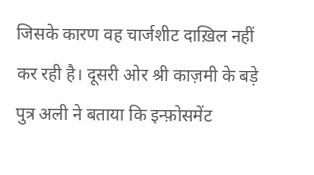जिसके कारण वह चार्जशीट दाख़िल नहीं कर रही है। दूसरी ओर श्री काज़मी के बड़े पुत्र अली ने बताया कि इन्फ़ोसमेंट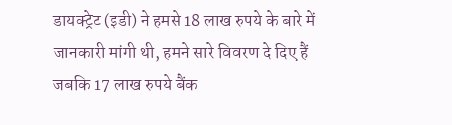डायक्ट्रेट (इडी) ने हमसे 18 लाख रुपये के बारे में जानकारी मांगी थी, हमने सारे विवरण दे दिए हैं जबकि 17 लाख रुपये बैंक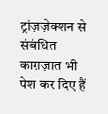ट्रांज़ज़ेक्शन से संबंधित काग़ज़ात भी पेश कर दिए हैं